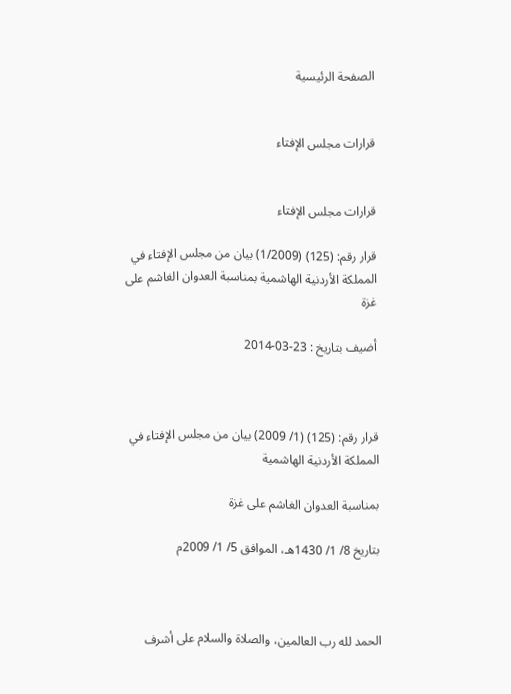الصفحة الرئيسية


قرارات مجلس الإفتاء


قرارات مجلس الإفتاء

قرار رقم: (125) (1/2009) بيان من مجلس الإفتاء في المملكة الأردنية الهاشمية بمناسبة العدوان الغاشم على غزة

أضيف بتاريخ : 23-03-2014



قرار رقم: (125) (1/ 2009) بيان من مجلس الإفتاء في المملكة الأردنية الهاشمية

بمناسبة العدوان الغاشم على غزة

بتاريخ 8/ 1/ 1430هـ، الموافق 5/ 1/ 2009م



الحمد لله رب العالمين، والصلاة والسلام على أشرف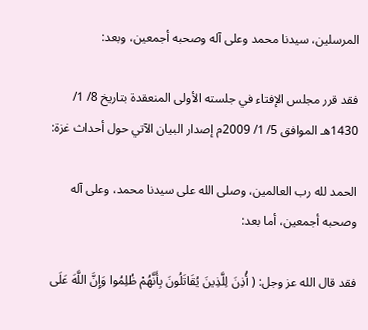المرسلين، سيدنا محمد وعلى آله وصحبه أجمعين، وبعد:

فقد قرر مجلس الإفتاء في جلسته الأولى المنعقدة بتاريخ 8/ 1/ 1430هـ الموافق 5/ 1/ 2009م إصدار البيان الآتي حول أحداث غزة:

الحمد لله رب العالمين، وصلى الله على سيدنا محمد، وعلى آله وصحبه أجمعين، أما بعد:

فقد قال الله عز وجل: ( أُذِنَ لِلَّذِينَ يُقَاتَلُونَ بِأَنَّهُمْ ظُلِمُوا وَإِنَّ اللَّهَ عَلَى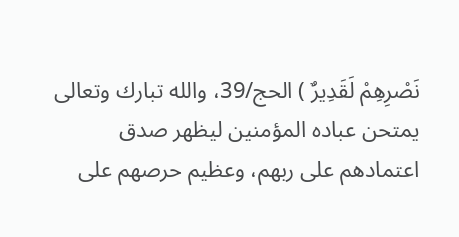نَصْرِهِمْ لَقَدِيرٌ ) الحج/39، والله تبارك وتعالى يمتحن عباده المؤمنين ليظهر صدق اعتمادهم على ربهم، وعظيم حرصهم على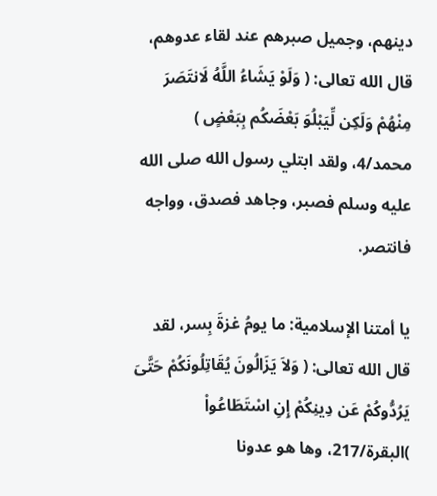دينهم، وجميل صبرهم عند لقاء عدوهم، قال الله تعالى: ( وَلَوْ يَشَاءُ اللَّهُ لَانتَصَرَ مِنْهُمْ وَلَكِن لِّيَبْلُوَ بَعْضَكُم بِبَعْضٍ ) محمد/4، ولقد ابتلي رسول الله صلى الله عليه وسلم فصبر، وجاهد فصدق، وواجه فانتصر.

يا أمتنا الإسلامية: ما يومُ غزةَ بِسر، لقد قال الله تعالى: ( وَلاَ يَزَالُونَ يُقَاتِلُونَكُمْ حَتَّىَ يَرُدُّوكُمْ عَن دِينِكُمْ إِنِ اسْتَطَاعُواْ  )البقرة/217، وها هو عدونا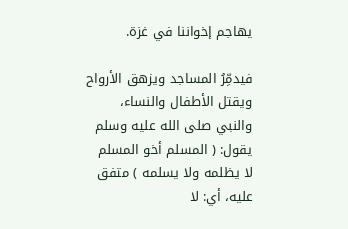يهاجم إخواننا في غزة.

فيدمِّرُ المساجد ويزهق الأرواح ويقتل الأطفال والنساء، والنبي صلى الله عليه وسلم يقول: ( المسلم أخو المسلم لا يظلمه ولا يسلمه ) متفق عليه، أي: لا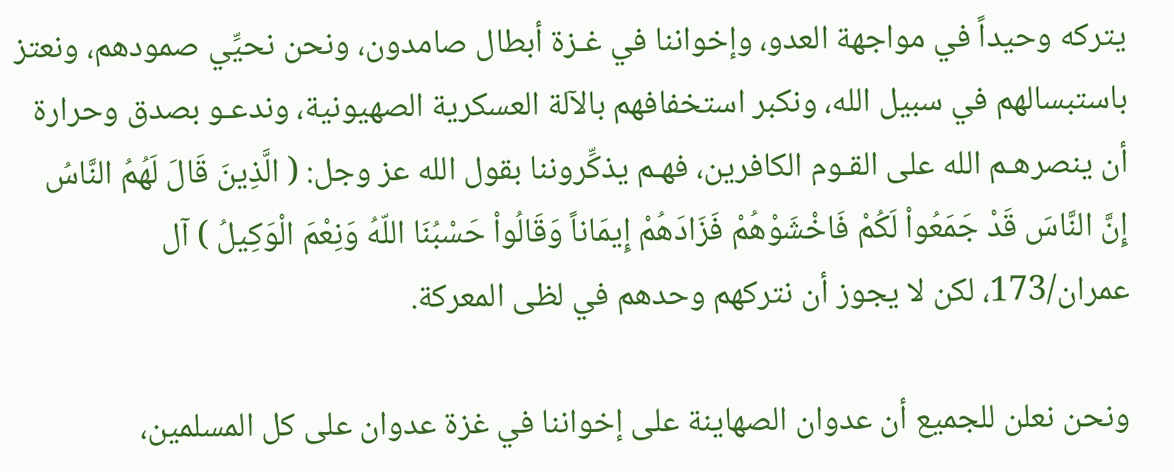يتركه وحيداً في مواجهة العدو، وإخواننا في غـزة أبطال صامدون، ونحن نحيِّي صمودهم، ونعتز باستبسالهم في سبيل الله، ونكبر استخفافهم بالآلة العسكرية الصهيونية، وندعـو بصدق وحرارة أن ينصرهـم الله على القـوم الكافرين، فهـم يذكِّروننا بقول الله عز وجل: ( الَّذِينَ قَالَ لَهُمُ النَّاسُ إِنَّ النَّاسَ قَدْ جَمَعُواْ لَكُمْ فَاخْشَوْهُمْ فَزَادَهُمْ إِيمَاناً وَقَالُواْ حَسْبُنَا اللّهُ وَنِعْمَ الْوَكِيلُ ) آل عمران/173، لكن لا يجوز أن نتركهم وحدهم في لظى المعركة.

ونحن نعلن للجميع أن عدوان الصهاينة على إخواننا في غزة عدوان على كل المسلمين،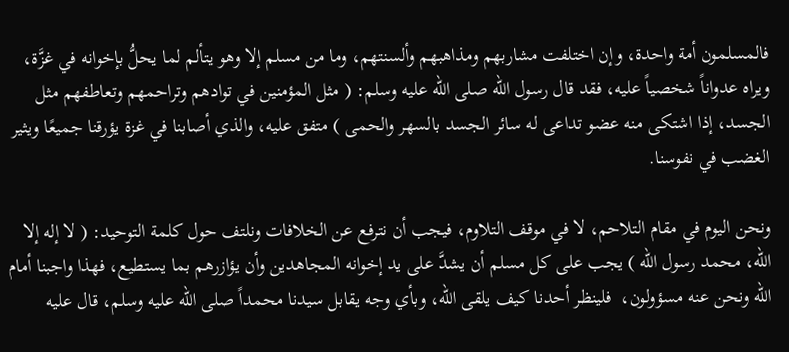فالمسلمون أمة واحدة، وإن اختلفت مشاربهم ومذاهبهم وألسنتهم، وما من مسلم إلا وهو يتألم لما يحلُّ بإخوانه في غزَّة، ويراه عدواناً شخصياً عليه، فقد قال رسول الله صلى الله عليه وسلم: ( مثل المؤمنين في توادهم وتراحمهم وتعاطفهم مثل الجسد، إذا اشتكى منه عضو تداعى له سائر الجسد بالسهر والحمى ) متفق عليه، والذي أصابنا في غزة يؤرقنا جميعًا ويثير الغضب في نفوسنا.

ونحن اليوم في مقام التلاحم، لا في موقف التلاوم، فيجب أن نترفع عن الخلافات ونلتف حول كلمة التوحيد: ( لا إله إلا الله، محمد رسول الله ) يجب على كل مسلم أن يشدَّ على يد إخوانه المجاهدين وأن يؤازرهم بما يستطيع، فهذا واجبنا أمام الله ونحن عنه مسؤولون،  فلينظر أحدنا كيف يلقى الله، وبأي وجه يقابل سيدنا محمداً صلى الله عليه وسلم، قال عليه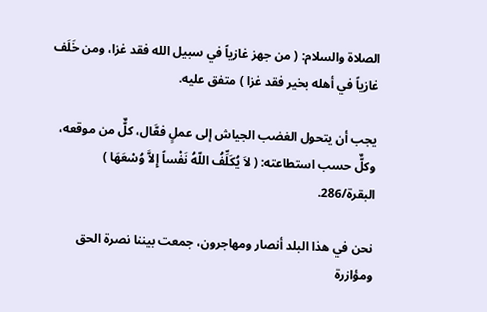الصلاة والسلام: ( من جهز غازياً في سبيل الله فقد غزا، ومن خَلَف غازياً في أهله بخير فقد غزا ) متفق عليه.

يجب أن يتحول الغضب الجياش إلى عملٍ فعَّال، كلٌّ من موقعه، وكلٌّ حسب استطاعته: ( لاَ يُكَلِّفُ اللّهُ نَفْساً إِلاَّ وُسْعَهَا ) البقرة/286.

نحن في هذا البلد أنصار ومهاجرون، جمعت بيننا نصرة الحق ومؤازرة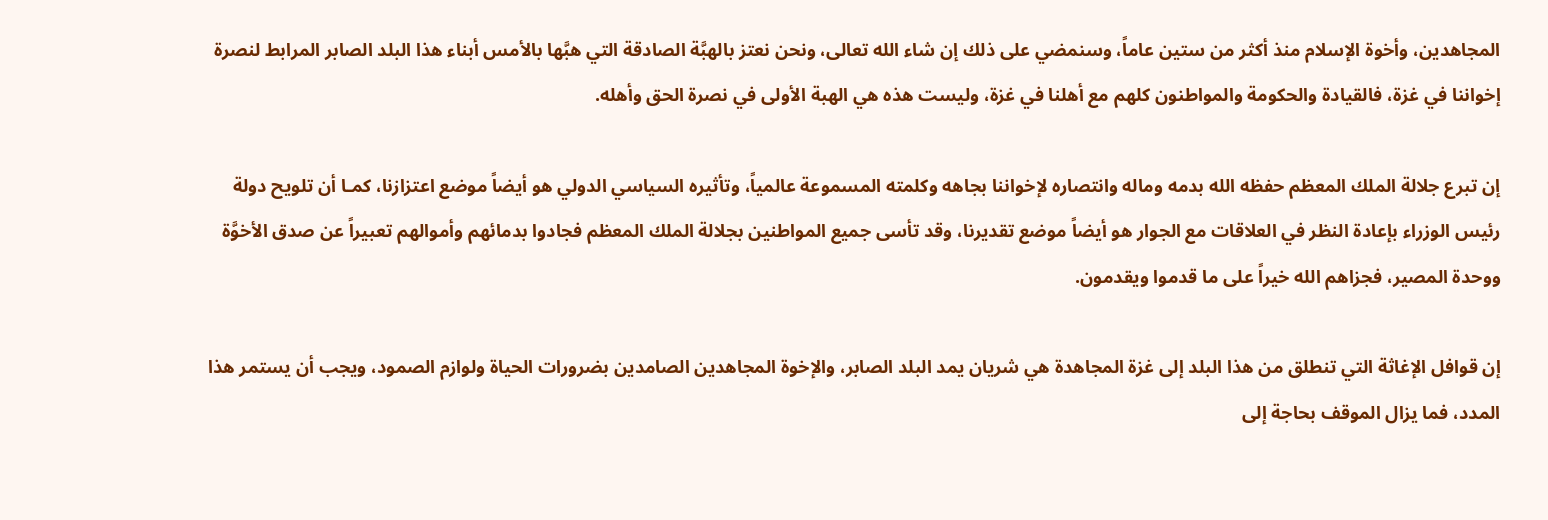المجاهدين، وأخوة الإسلام منذ أكثر من ستين عاماً، وسنمضي على ذلك إن شاء الله تعالى، ونحن نعتز بالهبَّة الصادقة التي هبَّها بالأمس أبناء هذا البلد الصابر المرابط لنصرة إخواننا في غزة، فالقيادة والحكومة والمواطنون كلهم مع أهلنا في غزة، وليست هذه هي الهبة الأولى في نصرة الحق وأهله.

إن تبرع جلالة الملك المعظم حفظه الله بدمه وماله وانتصاره لإخواننا بجاهه وكلمته المسموعة عالمياً، وتأثيره السياسي الدولي هو أيضاً موضع اعتزازنا، كمـا أن تلويح دولة رئيس الوزراء بإعادة النظر في العلاقات مع الجوار هو أيضاً موضع تقديرنا، وقد تأسى جميع المواطنين بجلالة الملك المعظم فجادوا بدمائهم وأموالهم تعبيراً عن صدق الأخوَّة ووحدة المصير، فجزاهم الله خيراً على ما قدموا ويقدمون.

إن قوافل الإغاثة التي تنطلق من هذا البلد إلى غزة المجاهدة هي شريان يمد البلد الصابر، والإخوة المجاهدين الصامدين بضرورات الحياة ولوازم الصمود، ويجب أن يستمر هذا المدد، فما يزال الموقف بحاجة إلى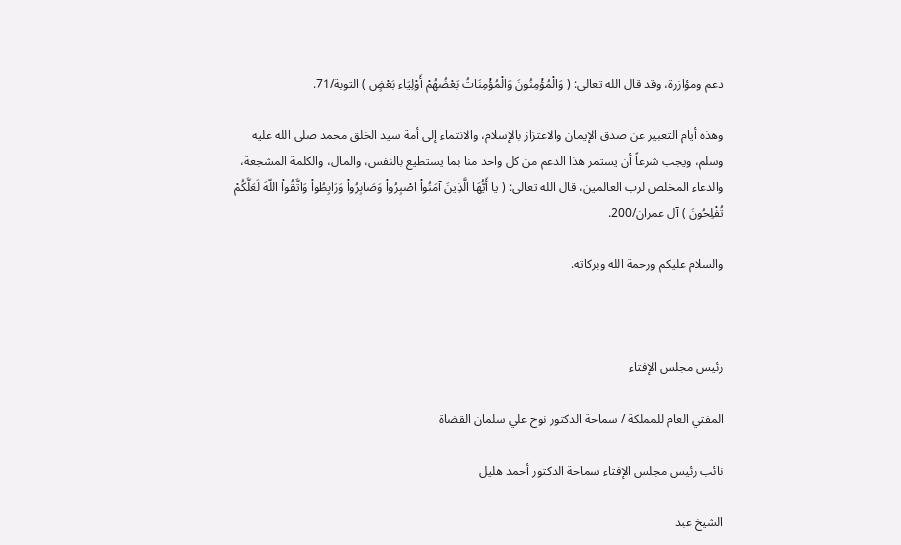دعم ومؤازرة، وقد قال الله تعالى: ( وَالْمُؤْمِنُونَ وَالْمُؤْمِنَاتُ بَعْضُهُمْ أَوْلِيَاء بَعْضٍ ) التوبة/71.

وهذه أيام التعبير عن صدق الإيمان والاعتزاز بالإسلام، والانتماء إلى أمة سيد الخلق محمد صلى الله عليه وسلم، ويجب شرعاً أن يستمر هذا الدعم من كل واحد منا بما يستطيع بالنفس، والمال، والكلمة المشجعة، والدعاء المخلص لرب العالمين، قال الله تعالى: ( يا أَيُّهَا الَّذِينَ آمَنُواْ اصْبِرُواْ وَصَابِرُواْ وَرَابِطُواْ وَاتَّقُواْ اللّهَ لَعَلَّكُمْ تُفْلِحُونَ ) آل عمران/200.

والسلام عليكم ورحمة الله وبركاته.



رئيس مجلس الإفتاء

المفتي العام للمملكة / سماحة الدكتور نوح علي سلمان القضاة

نائب رئيس مجلس الإفتاء سماحة الدكتور أحمد هليل

الشيخ عبد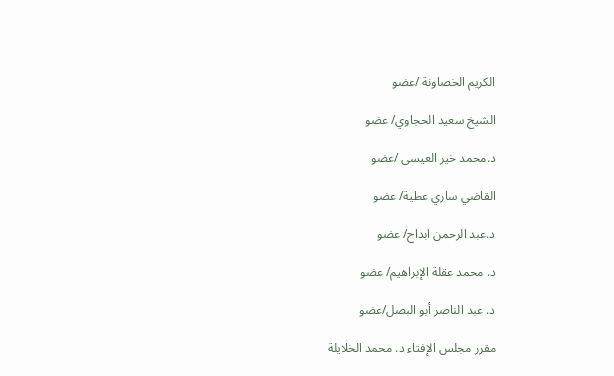الكريم الخصاونة /عضو

الشيخ سعيد الحجاوي/ عضو

د.محمد خير العيسى /عضو

القاضي ساري عطية/ عضو

د.عبد الرحمن ابداح/ عضو

د. محمد عقلة الإبراهيم/ عضو

د. عبد الناصر أبو البصل/عضو

مقرر مجلس الإفتاء د. محمد الخلايلة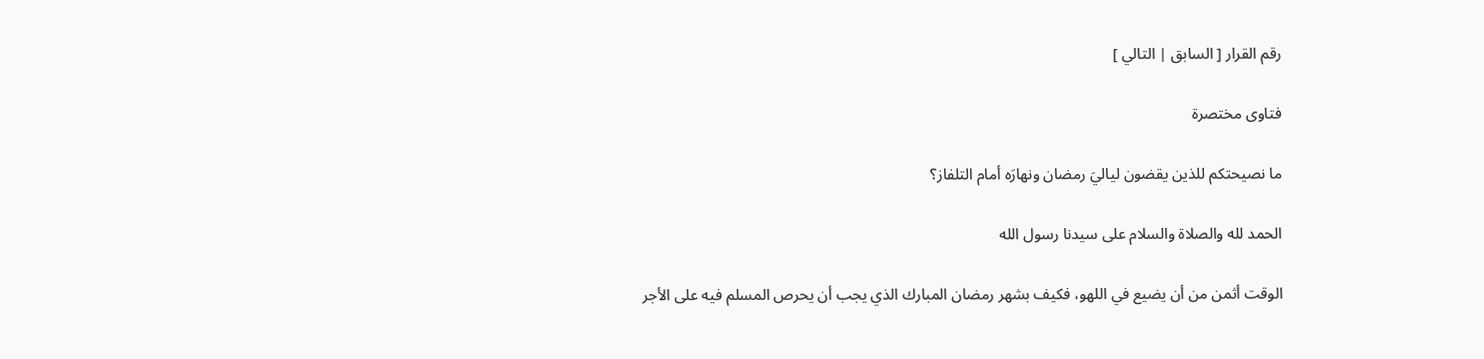رقم القرار [ السابق | التالي ]

فتاوى مختصرة

ما نصيحتكم للذين يقضون لياليَ رمضان ونهارَه أمام التلفاز؟

الحمد لله والصلاة والسلام على سيدنا رسول الله

الوقت أثمن من أن يضيع في اللهو، فكيف بشهر رمضان المبارك الذي يجب أن يحرص المسلم فيه على الأجر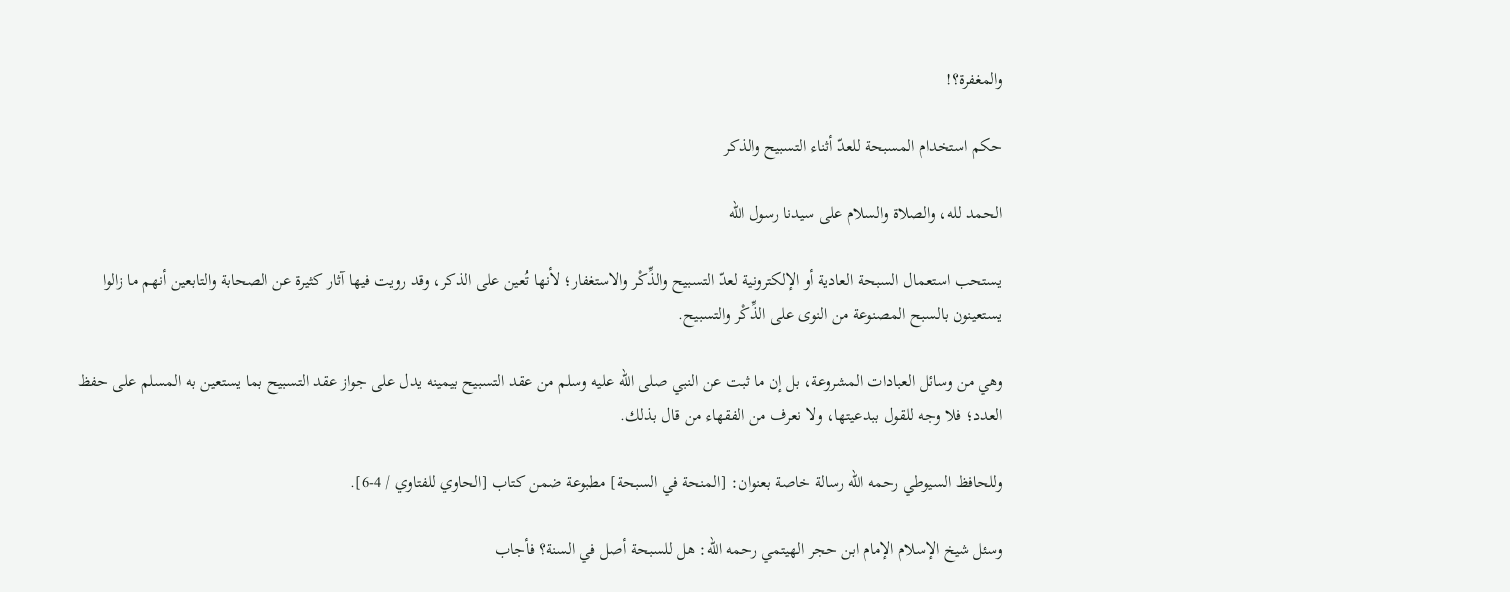والمغفرة؟!

حكم استخدام المسبحة للعدّ أثناء التسبيح والذكر

الحمد لله، والصلاة والسلام على سيدنا رسول الله

يستحب استعمال السبحة العادية أو الإلكترونية لعدّ التسبيح والذِّكْر والاستغفار؛ لأنها تُعين على الذكر، وقد رويت فيها آثار كثيرة عن الصحابة والتابعين أنهم ما زالوا يستعينون بالسبح المصنوعة من النوى على الذِّكْر والتسبيح.

وهي من وسائل العبادات المشروعة، بل إن ما ثبت عن النبي صلى الله عليه وسلم من عقد التسبيح بيمينه يدل على جواز عقد التسبيح بما يستعين به المسلم على حفظ العدد؛ فلا وجه للقول ببدعيتها، ولا نعرف من الفقهاء من قال بذلك.

وللحافظ السيوطي رحمه الله رسالة خاصة بعنوان: [المنحة في السبحة] مطبوعة ضمن كتاب [الحاوي للفتاوي / 4-6].

وسئل شيخ الإسلام الإمام ابن حجر الهيتمي رحمه الله: هل للسبحة أصل في السنة؟ فأجاب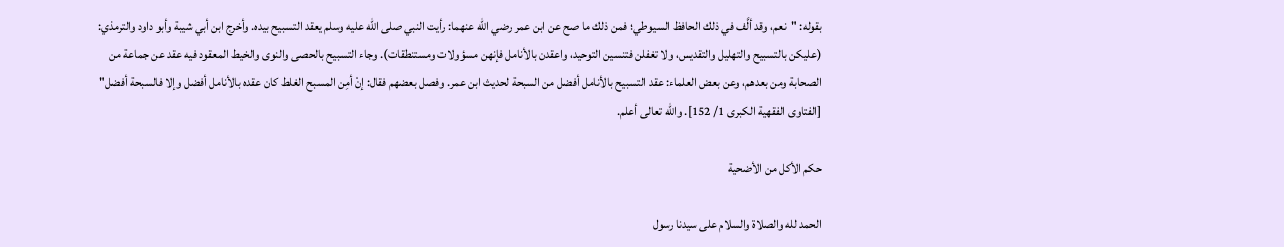بقوله: "نعم، وقد ألَّف في ذلك الحافظ السيوطي؛ فمن ذلك ما صح عن ابن عمر رضي الله عنهما: رأيت النبي صلى الله عليه وسلم يعقد التسبيح بيده. وأخرج ابن أبي شيبة وأبو داود والترمذي: (عليكن بالتسبيح والتهليل والتقديس، ولا تغفلن فتنسين التوحيد، واعقدن بالأنامل فإنهن مسؤولات ومستنطقات). وجاء التسبيح بالحصى والنوى والخيط المعقود فيه عقد عن جماعة من الصحابة ومن بعدهم، وعن بعض العلماء: عقد التسبيح بالأنامل أفضل من السبحة لحديث ابن عمر. وفصل بعضهم فقال: إنْ أمِن المسبح الغلط كان عقده بالأنامل أفضل وإلا فالسبحة أفضل" [الفتاوى الفقهية الكبرى 1/ 152]. والله تعالى أعلم.

حكم الأكل من الأضحية

الحمد لله والصلاة والسلام على سيدنا رسول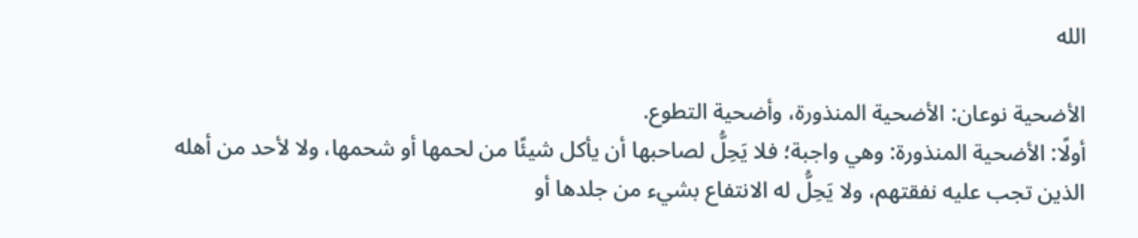الله

الأضحية نوعان: الأضحية المنذورة، وأضحية التطوع.
أولًا: الأضحية المنذورة: وهي واجبة؛ فلا يَحِلُّ لصاحبها أن يأكل شيئًا من لحمها أو شحمها، ولا لأحد من أهله الذين تجب عليه نفقتهم، ولا يَحِلُّ له الانتفاع بشيء من جلدها أو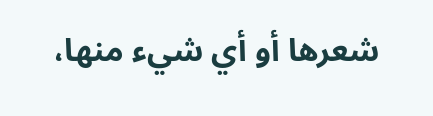شعرها أو أي شيء منها،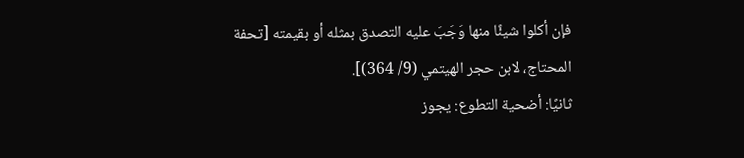فإن أكلوا شيئًا منها وَجَبَ عليه التصدق بمثله أو بقيمته [تحفة المحتاج، لابن حجر الهيتمي (9/ 364)].
ثانيًا: أضحية التطوع: يجوز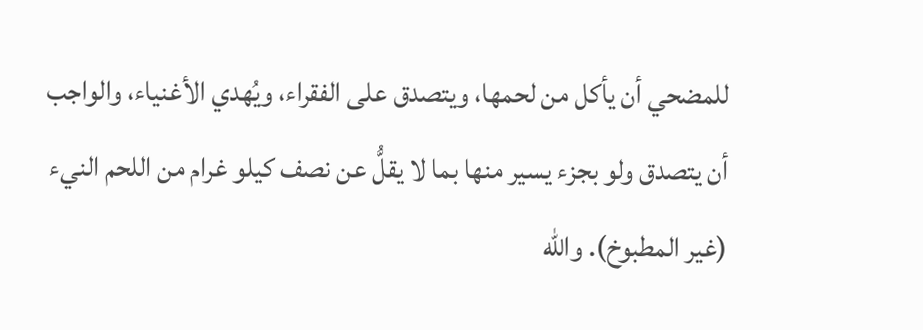للمضحي أن يأكل من لحمها، ويتصدق على الفقراء، ويُهدي الأغنياء، والواجب أن يتصدق ولو بجزء يسير منها بما لا يقلُّ عن نصف كيلو غرام من اللحم النيء (غير المطبوخ). والله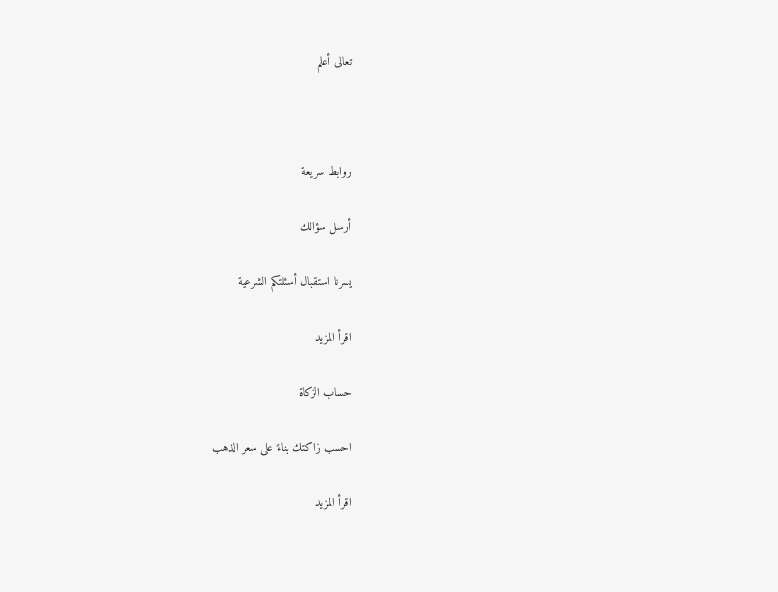تعالى أعلم



روابط سريعة

أرسل سؤالك

يسرنا استقبال أسئلتكم الشرعية

اقرأ المزيد

حساب الزكاة

احسب زاكتك بناءً على سعر الذهب

اقرأ المزيد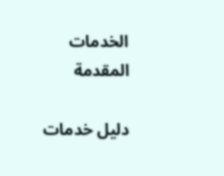الخدمات المقدمة

دليل خدمات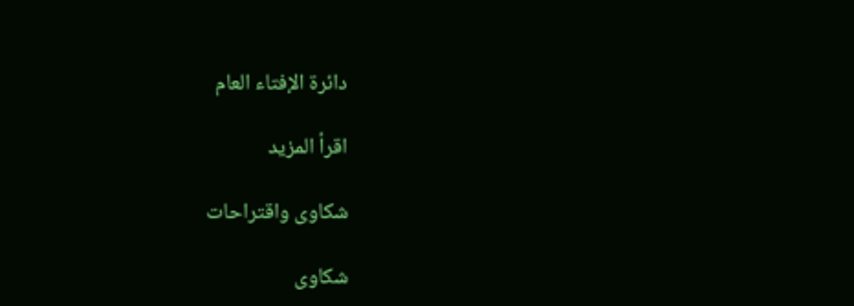دائرة الإفتاء العام

اقرأ المزيد

شكاوى واقتراحات

شكاوى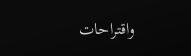واقتراحات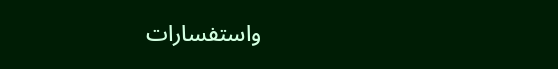واستفسارات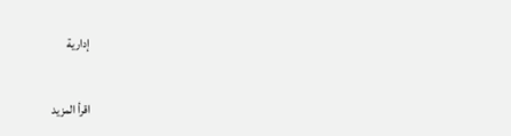إدارية

اقرأ المزيد